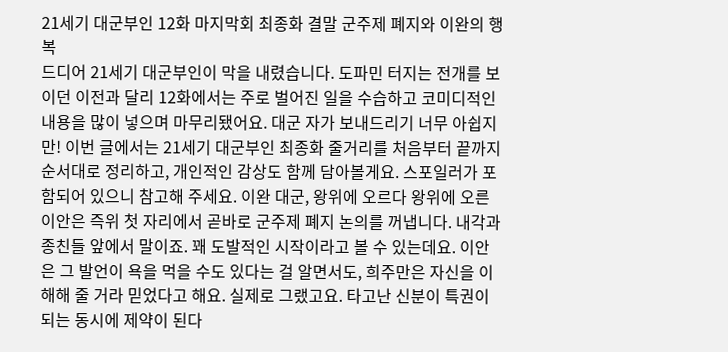21세기 대군부인 12화 마지막회 최종화 결말 군주제 폐지와 이완의 행복
드디어 21세기 대군부인이 막을 내렸습니다. 도파민 터지는 전개를 보이던 이전과 달리 12화에서는 주로 벌어진 일을 수습하고 코미디적인 내용을 많이 넣으며 마무리됐어요. 대군 자가 보내드리기 너무 아쉽지만! 이번 글에서는 21세기 대군부인 최종화 줄거리를 처음부터 끝까지 순서대로 정리하고, 개인적인 감상도 함께 담아볼게요. 스포일러가 포함되어 있으니 참고해 주세요. 이완 대군, 왕위에 오르다 왕위에 오른 이안은 즉위 첫 자리에서 곧바로 군주제 폐지 논의를 꺼냅니다. 내각과 종친들 앞에서 말이죠. 꽤 도발적인 시작이라고 볼 수 있는데요. 이안은 그 발언이 욕을 먹을 수도 있다는 걸 알면서도, 희주만은 자신을 이해해 줄 거라 믿었다고 해요. 실제로 그랬고요. 타고난 신분이 특권이 되는 동시에 제약이 된다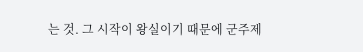는 것. 그 시작이 왕실이기 때문에 군주제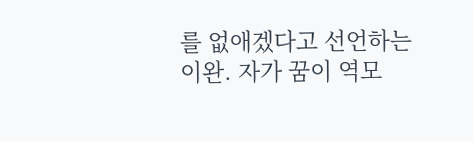를 없애겠다고 선언하는 이완. 자가 꿈이 역모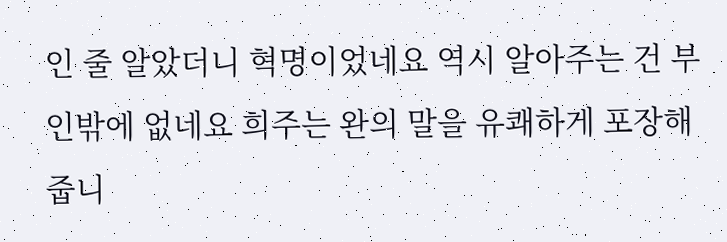인 줄 알았더니 혁명이었네요 역시 알아주는 건 부인밖에 없네요 희주는 완의 말을 유쾌하게 포장해 줍니